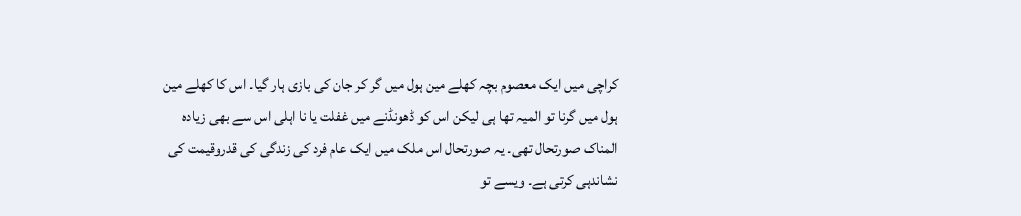کراچی میں ایک معصوم بچہ کھلے مین ہول میں گر کر جان کی بازی ہار گیا۔ اس کا کھلے مین ہول میں گرنا تو المیہ تھا ہی لیکن اس کو ڈھونڈنے میں غفلت یا نا اہلی اس سے بھی زیادہ المناک صورتحال تھی۔ یہ صورتحال اس ملک میں ایک عام فرد کی زندگی کی قدروقیمت کی نشاندہی کرتی ہے۔ ویسے تو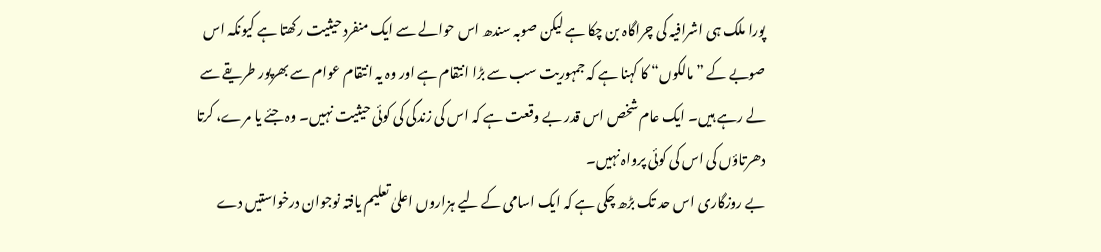پورا ملک ہی اشرافیہ کی چراگاہ بن چکا ہے لیکن صوبہ سندھ اس حوالے سے ایک منفرد حیثیت رکھتا ہے کیونکہ اس صوبے کے ”مالکوں“ کا کہنا ہے کہ جمہوریت سب سے بڑا انتقام ہے اور وہ یہ انتقام عوام سے بھرپور طریقے سے لے رہے ہیں۔ ایک عام شخص اس قدر بے وقعت ہے کہ اس کی زندگی کی کوئی حیثیت نہیں۔ وہ جئے یا مرے، کرتا دھرتاؤں کی اس کی کوئی پرواہ نہیں۔
بے روزگاری اس حد تک بڑھ چکی ہے کہ ایک اسامی کے لیے ہزاروں اعلیٰ تعلیم یافتہ نوجوان درخواستیں دے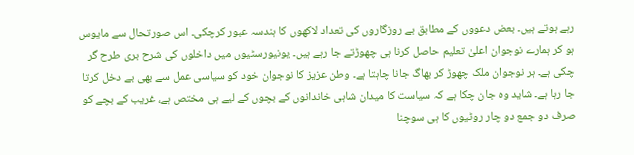رہے ہوتے ہیں۔ بعض دعووں کے مطابق بے روزگاروں کی تعداد لاکھوں کا ہندسہ عبور کرچکی۔ اس صورتحال سے مایوس ہو کر ہمارے نوجوان اعلیٰ تعلیم حاصل کرنا ہی چھوڑتے جا رہے ہیں۔ یونیورسٹیوں میں داخلوں کی شرح بری طرح گر چکی ہے۔ ہر نوجوان ملک چھوڑ کر بھاگ جانا چاہتا ہے۔ وطن عزیز کا نوجوان خود کو سیاسی عمل سے بھی بے دخل کرتا جا رہا ہے۔ شاید وہ جان چکا ہے کہ سیاست کا میدان شاہی خاندانوں کے بچوں کے لیے ہی مختص ہے، غریب کے بچے کو صرف دو جمع دو چار روٹیوں کا ہی سوچنا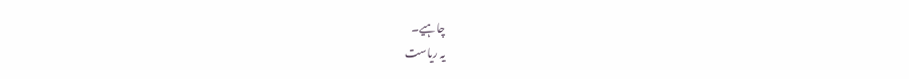چاہیے۔
یہ ریاست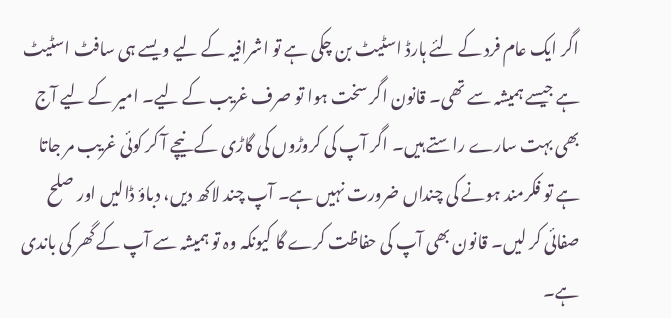اگر ایک عام فرد کے لئے ہارڈ اسٹیٹ بن چکی ہے تو اشرافیہ کے لیے ویسے ہی سافٹ اسٹیٹ ہے جیسے ہمیشہ سے تھی۔ قانون اگر سخت ہوا تو صرف غریب کے لیے۔ امیر کے لیے آج بھی بہت سارے راستے ہیں۔ اگر آپ کی کروڑوں کی گاڑی کے نیچے آ کر کوئی غریب مر جاتا ہے تو فکرمند ہونے کی چنداں ضرورت نہیں ہے۔ آپ چند لاکھ دیں، دباؤ ڈالیں اور صلح صفائی کر لیں۔ قانون بھی آپ کی حفاظت کرے گا کیونکہ وہ تو ہمیشہ سے آپ کے گھر کی باندی ہے۔